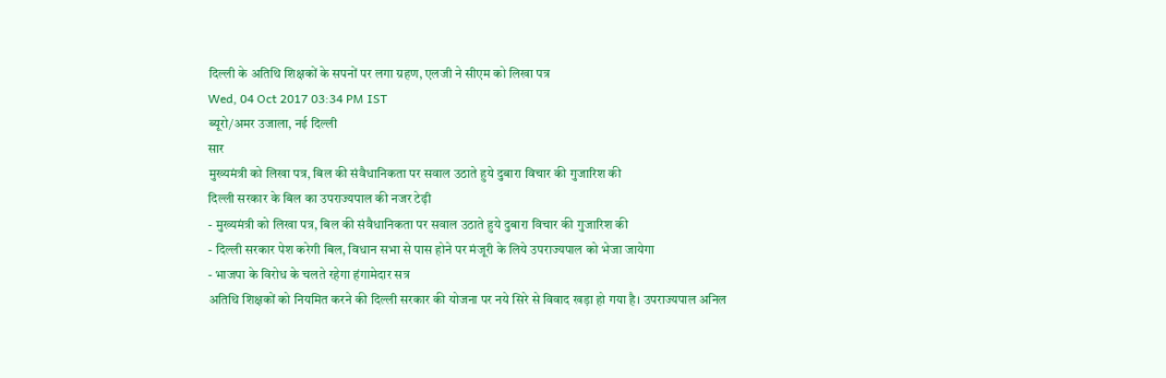दिल्ली के अतिथि शिक्षकों के सपनों पर लगा ग्रहण, एलजी ने सीएम को लिखा पत्र
Wed, 04 Oct 2017 03:34 PM IST
ब्यूरो/अमर उजाला, नई दिल्ली
सार
मुख्यमंत्री को लिखा पत्र, बिल की संवैधानिकता पर सवाल उठाते हुये दुबारा विचार की गुजारिश की
दिल्ली सरकार के बिल का उपराज्यपाल की नजर टेढ़ी
- मुख्यमंत्री को लिखा पत्र, बिल की संवैधानिकता पर सवाल उठाते हुये दुबारा विचार की गुजारिश की
- दिल्ली सरकार पेश करेगी बिल, विधान सभा से पास होने पर मंजूरी के लिये उपराज्यपाल को भेजा जायेगा
- भाजपा के विरोध के चलते रहेगा हंगामेदार सत्र
अतिथि शिक्षकों को नियमित करने की दिल्ली सरकार की योजना पर नये सिरे से विवाद खड़ा हो गया है। उपराज्यपाल अनिल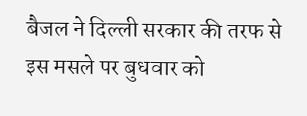बैजल ने दिल्ली सरकार की तरफ से इस मसले पर बुधवार को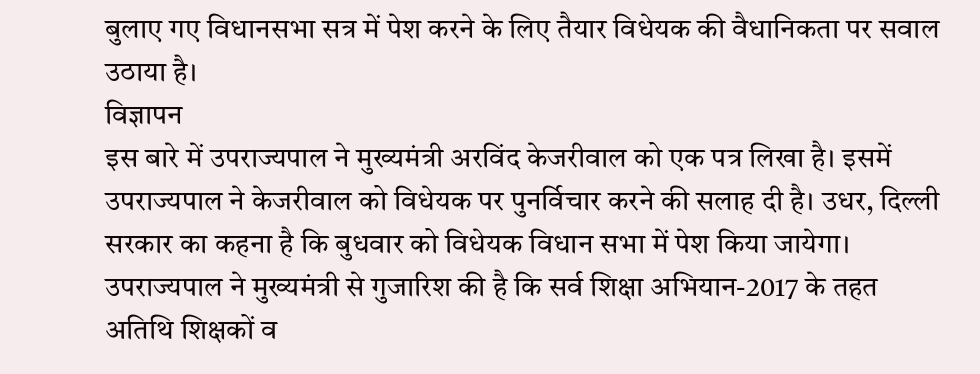बुलाए गए विधानसभा सत्र में पेश करने के लिए तैयार विधेयक की वैधानिकता पर सवाल उठाया है।
विज्ञापन
इस बारे में उपराज्यपाल ने मुख्यमंत्री अरविंद केजरीवाल को एक पत्र लिखा है। इसमें उपराज्यपाल ने केजरीवाल को विधेयक पर पुनर्विचार करने की सलाह दी है। उधर, दिल्ली सरकार का कहना है कि बुधवार को विधेयक विधान सभा में पेश किया जायेगा।
उपराज्यपाल ने मुख्यमंत्री से गुजारिश की है कि सर्व शिक्षा अभियान-2017 के तहत अतिथि शिक्षकों व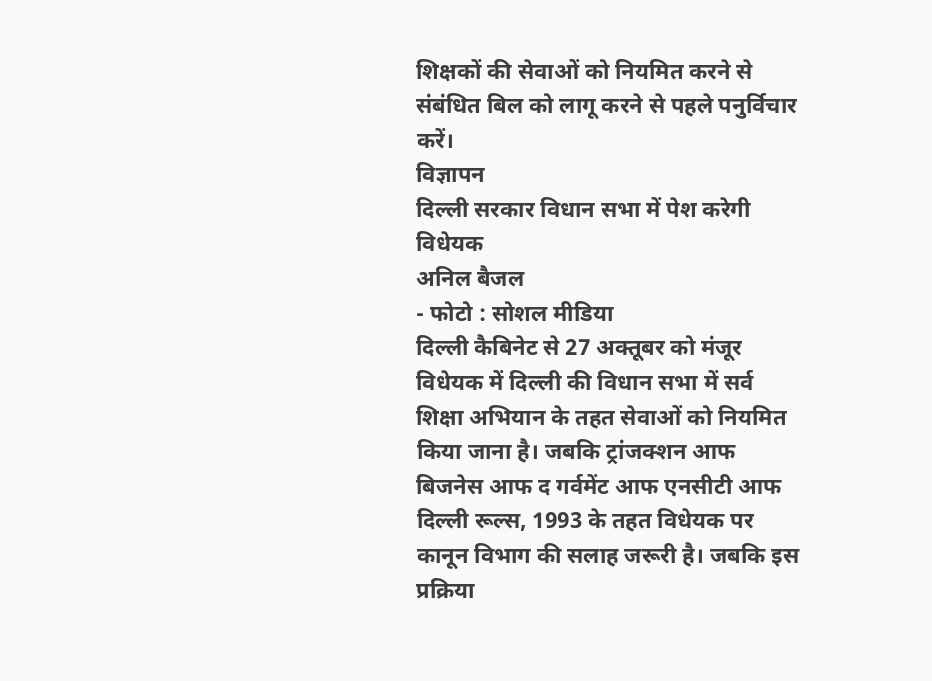शिक्षकों की सेवाओं को नियमित करने से संबंधित बिल को लागू करने से पहले पनुर्विचार करें।
विज्ञापन
दिल्ली सरकार विधान सभा में पेश करेगी विधेयक
अनिल बैजल
- फोटो : सोशल मीडिया
दिल्ली कैबिनेट से 27 अक्तूबर को मंजूर विधेयक में दिल्ली की विधान सभा में सर्व शिक्षा अभियान के तहत सेवाओं को नियमित किया जाना है। जबकि ट्रांजक्शन आफ बिजनेस आफ द गर्वमेंट आफ एनसीटी आफ दिल्ली रूल्स, 1993 के तहत विधेयक पर कानून विभाग की सलाह जरूरी है। जबकि इस प्रक्रिया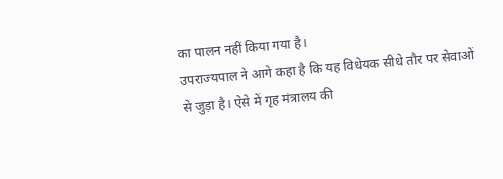का पालन नहीं किया गया है।
उपराज्यपाल ने आगे कहा है कि यह विधेयक सीधे तौर पर सेवाओं से जुड़ा है। ऐसे में गृह मंत्रालय की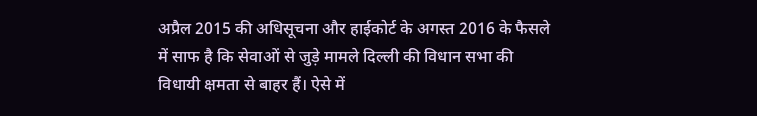अप्रैल 2015 की अधिसूचना और हाईकोर्ट के अगस्त 2016 के फैसले में साफ है कि सेवाओं से जुड़े मामले दिल्ली की विधान सभा की विधायी क्षमता से बाहर हैं। ऐसे में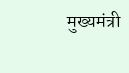मुख्यमंत्री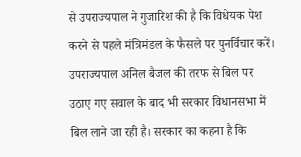से उपराज्यपाल ने गुजारिश की है कि विधेयक पेश करने से पहले मंत्रिमंडल के फैसले पर पुनर्विचार करें।
उपराज्यपाल अनिल बैजल की तरफ से बिल पर उठाए गए सवाल के बाद भी सरकार विधानसभा में बिल लाने जा रही है। सरकार का कहना है कि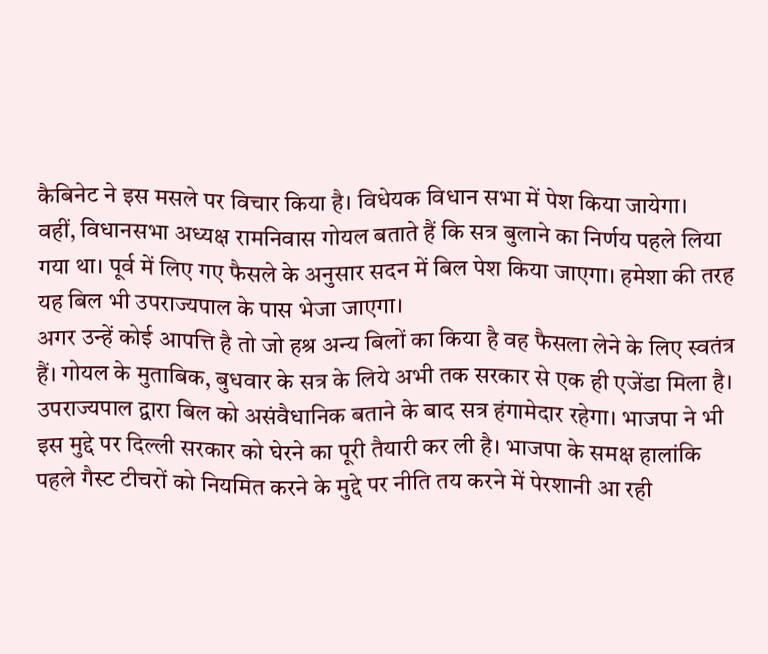कैबिनेट ने इस मसले पर विचार किया है। विधेयक विधान सभा में पेश किया जायेगा।
वहीं, विधानसभा अध्यक्ष रामनिवास गोयल बताते हैं कि सत्र बुलाने का निर्णय पहले लिया गया था। पूर्व में लिए गए फैसले के अनुसार सदन में बिल पेश किया जाएगा। हमेशा की तरह यह बिल भी उपराज्यपाल के पास भेजा जाएगा।
अगर उन्हें कोई आपत्ति है तो जो हश्र अन्य बिलों का किया है वह फैसला लेने के लिए स्वतंत्र हैं। गोयल के मुताबिक, बुधवार के सत्र के लिये अभी तक सरकार से एक ही एजेंडा मिला है।
उपराज्यपाल द्वारा बिल को असंवैधानिक बताने के बाद सत्र हंगामेदार रहेगा। भाजपा ने भी इस मुद्दे पर दिल्ली सरकार को घेरने का पूरी तैयारी कर ली है। भाजपा के समक्ष हालांकि पहले गैस्ट टीचरों को नियमित करने के मुद्दे पर नीति तय करने में पेरशानी आ रही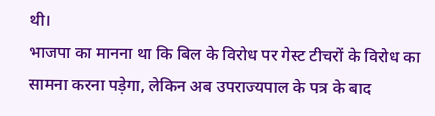थी।
भाजपा का मानना था कि बिल के विरोध पर गेस्ट टीचरों के विरोध का सामना करना पड़ेगा, लेकिन अब उपराज्यपाल के पत्र के बाद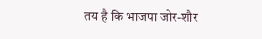तय है कि भाजपा जोर-शौर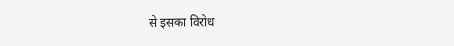से इसका विरोध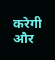करेगी और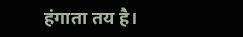हंगाता तय है।